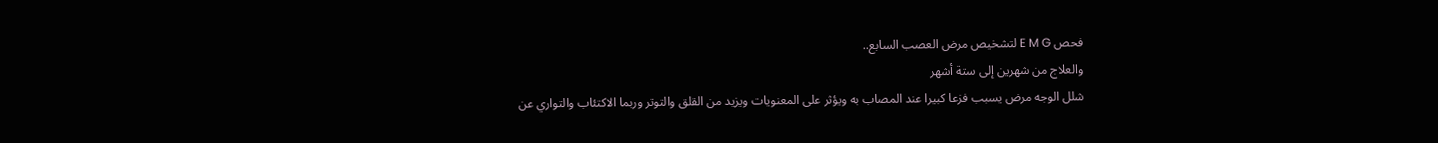فحص E M G لتشخيص مرض العصب السابع..
والعلاج من شهرين إلى ستة أشهر
شلل الوجه مرض يسبب فزعا كبيرا عند المصاب به ويؤثر على المعنويات ويزيد من القلق والتوتر وربما الاكتئاب والتواري عن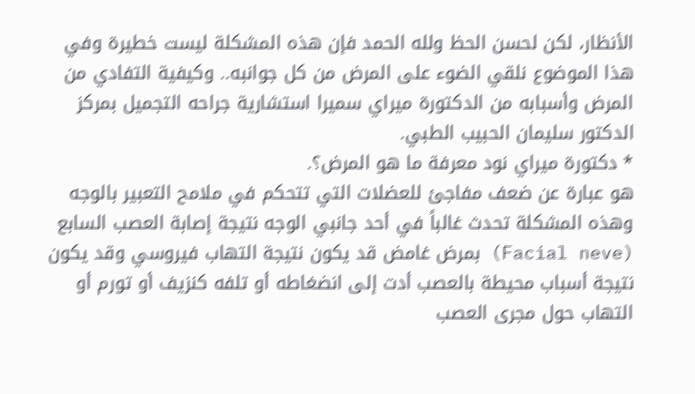الأنظار، لكن لحسن الحظ ولله الحمد فإن هذه المشكلة ليست خطيرة وفي هذا الموضوع نلقي الضوء على المرض من كل جوانبه.. وكيفية التفادي من المرض وأسبابه من الدكتورة ميراي سميرا استشارية جراحه التجميل بمركز الدكتور سليمان الحبيب الطبي.
* دكتورة ميراي نود معرفة ما هو المرض؟.
هو عبارة عن ضعف مفاجئ للعضلات التي تتحكم في ملامح التعبير بالوجه وهذه المشكلة تحدث غالباً في أحد جانبي الوجه نتيجة إصابة العصب السابع (Facial neve) بمرض غامض قد يكون نتيجة التهاب فيروسي وقد يكون نتيجة أسباب محيطة بالعصب أدت إلى انضغاطه أو تلفه كنزيف أو تورم أو التهاب حول مجرى العصب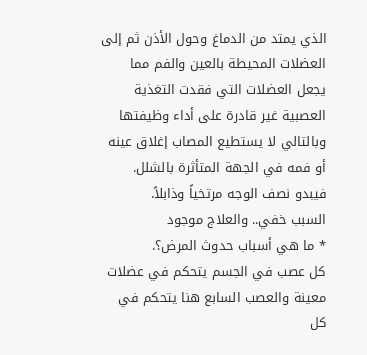الذي يمتد من الدماغ وحول الأذن ثم إلى العضلات المحيطة بالعين والفم مما يجعل العضلات التي فقدت التغذية العصبية غير قادرة على أداء وظيفتها وبالتالي لا يستطيع المصاب إغلاق عينه أو فمه في الجهة المتأثرة بالشلل. فيبدو نصف الوجه مرتخياً وذابلاً.
السبب خفي.. والعلاج موجود
* ما هي أسباب حدوث المرض؟.
كل عصب في الجسم يتحكم في عضلات معينة والعصب السابع هنا يتحكم في كل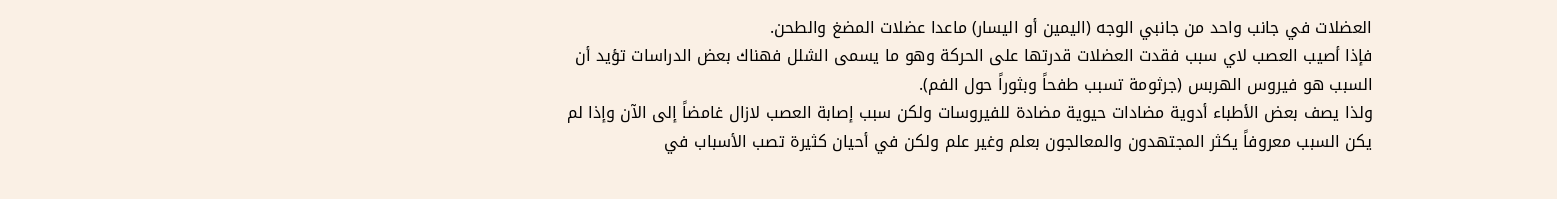العضلات في جانب واحد من جانبي الوجه (اليمين أو اليسار) ماعدا عضلات المضغ والطحن.
فإذا أصيب العصب لاي سبب فقدت العضلات قدرتها على الحركة وهو ما يسمى الشلل فهناك بعض الدراسات تؤيد أن السبب هو فيروس الهربس (جرثومة تسبب طفحاً وبثوراً حول الفم).
ولذا يصف بعض الأطباء أدوية مضادات حيوية مضادة للفيروسات ولكن سبب إصابة العصب لازال غامضاً إلى الآن وإذا لم يكن السبب معروفاً يكثر المجتهدون والمعالجون بعلم وغير علم ولكن في أحيان كثيرة تصب الأسباب في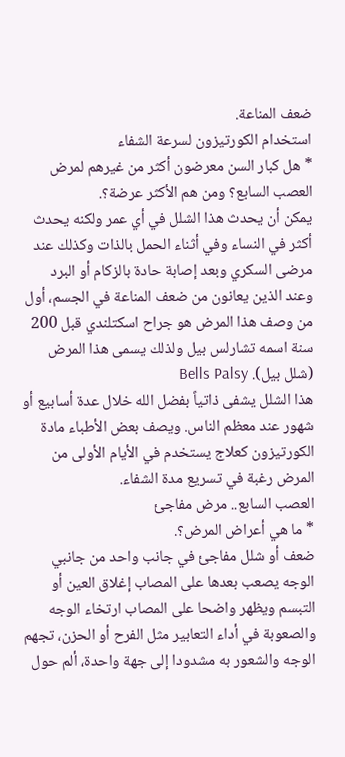ضعف المناعة.
استخدام الكورتيزون لسرعة الشفاء
* هل كبار السن معرضون أكثر من غيرهم لمرض العصب السابع؟ ومن هم الأكثر عرضة؟.
يمكن أن يحدث هذا الشلل في أي عمر ولكنه يحدث أكثر في النساء وفي أثناء الحمل بالذات وكذلك عند مرضى السكري وبعد إصابة حادة بالزكام أو البرد وعند الذين يعانون من ضعف المناعة في الجسم، أول من وصف هذا المرض هو جراح اسكتلندي قبل 200 سنة اسمه تشارلس بيل ولذلك يسمى هذا المرض (شلل بيل). Bells Palsy
هذا الشلل يشفى ذاتياً بفضل الله خلال عدة أسابيع أو شهور عند معظم الناس. ويصف بعض الأطباء مادة الكورتيزون كعلاج يستخدم في الأيام الأولى من المرض رغبة في تسريع مدة الشفاء.
العصب السابع.. مرض مفاجئ
* ما هي أعراض المرض؟.
ضعف أو شلل مفاجئ في جانب واحد من جانبي الوجه يصعب بعدها على المصاب إغلاق العين أو التبسم ويظهر واضحا على المصاب ارتخاء الوجه والصعوبة في أداء التعابير مثل الفرح أو الحزن، تجهم الوجه والشعور به مشدودا إلى جهة واحدة، ألم حول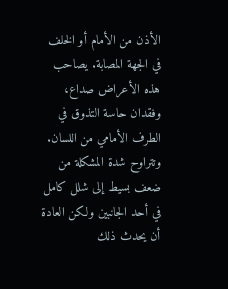الأذن من الأمام أو الخلف في الجهة المصابة. يصاحب هذه الأعراض صداع، وفقدان حاسة التذوق في الطرف الأمامي من اللسان.
وتتراوح شدة المشكلة من ضعف بسيط إلى شلل كامل في أحد الجانبين ولكن العادة أن يحدث ذلك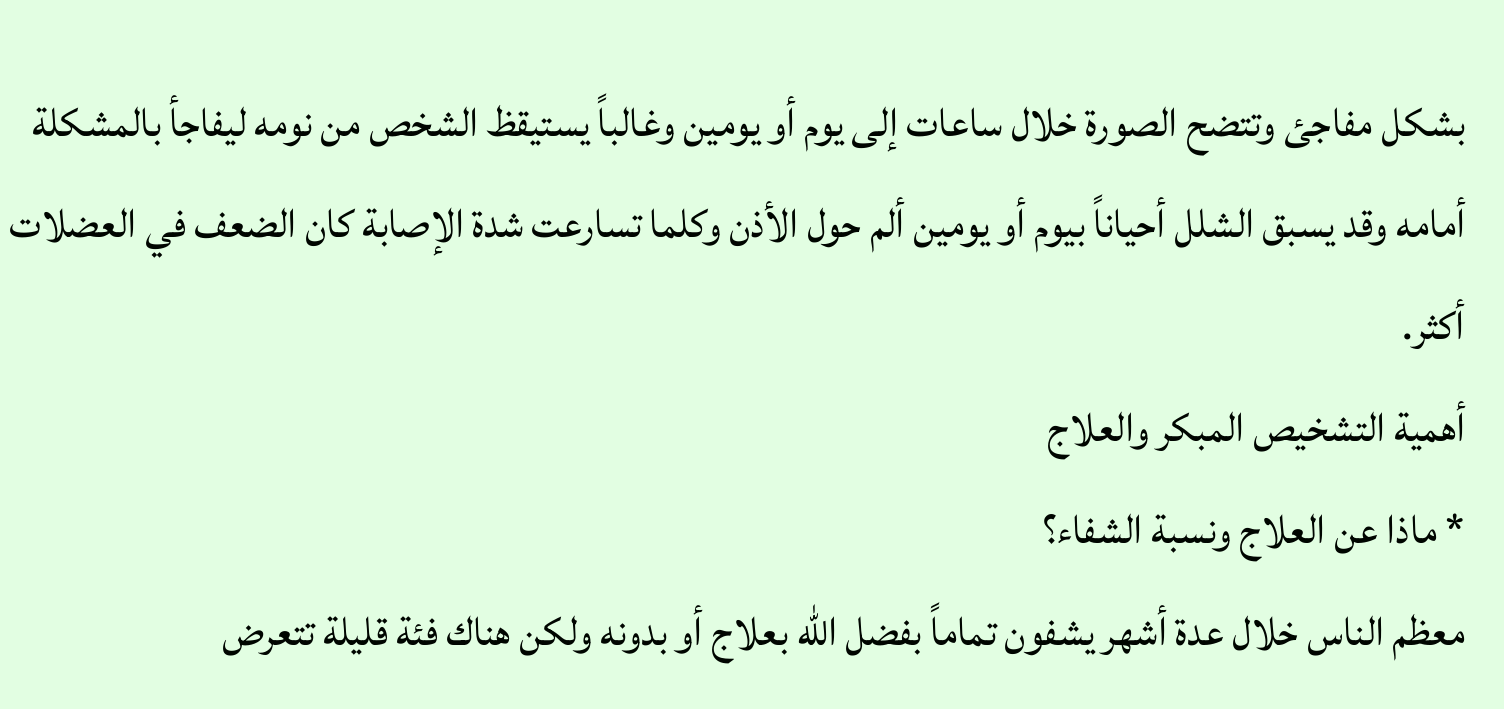بشكل مفاجئ وتتضح الصورة خلال ساعات إلى يوم أو يومين وغالباً يستيقظ الشخص من نومه ليفاجأ بالمشكلة أمامه وقد يسبق الشلل أحياناً بيوم أو يومين ألم حول الأذن وكلما تسارعت شدة الإصابة كان الضعف في العضلات أكثر.
أهمية التشخيص المبكر والعلاج
* ماذا عن العلاج ونسبة الشفاء؟
معظم الناس خلال عدة أشهر يشفون تماماً بفضل الله بعلاج أو بدونه ولكن هناك فئة قليلة تتعرض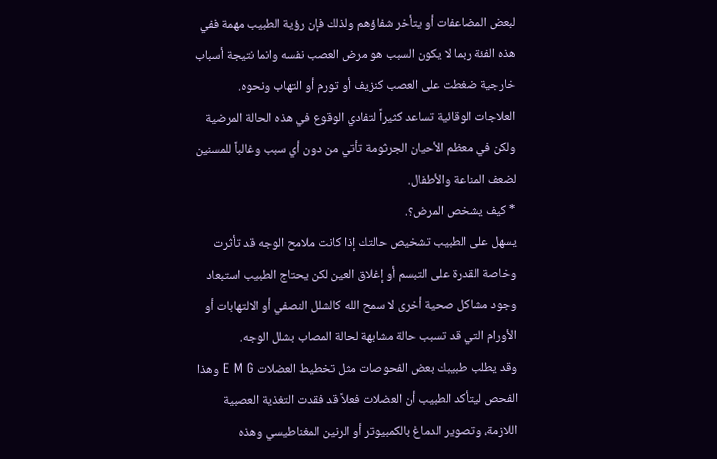لبعض المضاعفات أو يتأخر شفاؤهم ولذلك فإن رؤية الطبيب مهمة ففي هذه الفئة ربما لا يكون السبب هو مرض العصب نفسه وانما نتيجة أسباب خارجية ضغطت على العصب كنزيف أو تورم أو التهاب ونحوه.
العلاجات الوقائية تساعد كثيراً لتفادي الوقوع في هذه الحالة المرضية ولكن في معظم الأحيان الجرثومة تأتي من دون أي سبب وغالباً للمسنين لضعف المناعة والأطفال.
* كيف يشخص المرض؟.
يسهل على الطبيب تشخيص حالتك إذا كانت ملامح الوجه قد تأثرت وخاصة القدرة على التبسم أو إغلاق العين لكن يحتاج الطبيب استبعاد وجود مشاكل صحية أخرى لا سمح الله كالشلل النصفي أو الالتهابات أو الأورام التي قد تسبب حالة مشابهة لحالة المصاب بشلل الوجه.
وقد يطلب طبيبك بعض الفحوصات مثل تخطيط العضلات E M G وهذا الفحص ليتأكد الطبيب أن العضلات فعلاً قد فقدت التغذية العصبية اللازمة، وتصوير الدماغ بالكمبيوتر أو الرنين المغناطيسي وهذه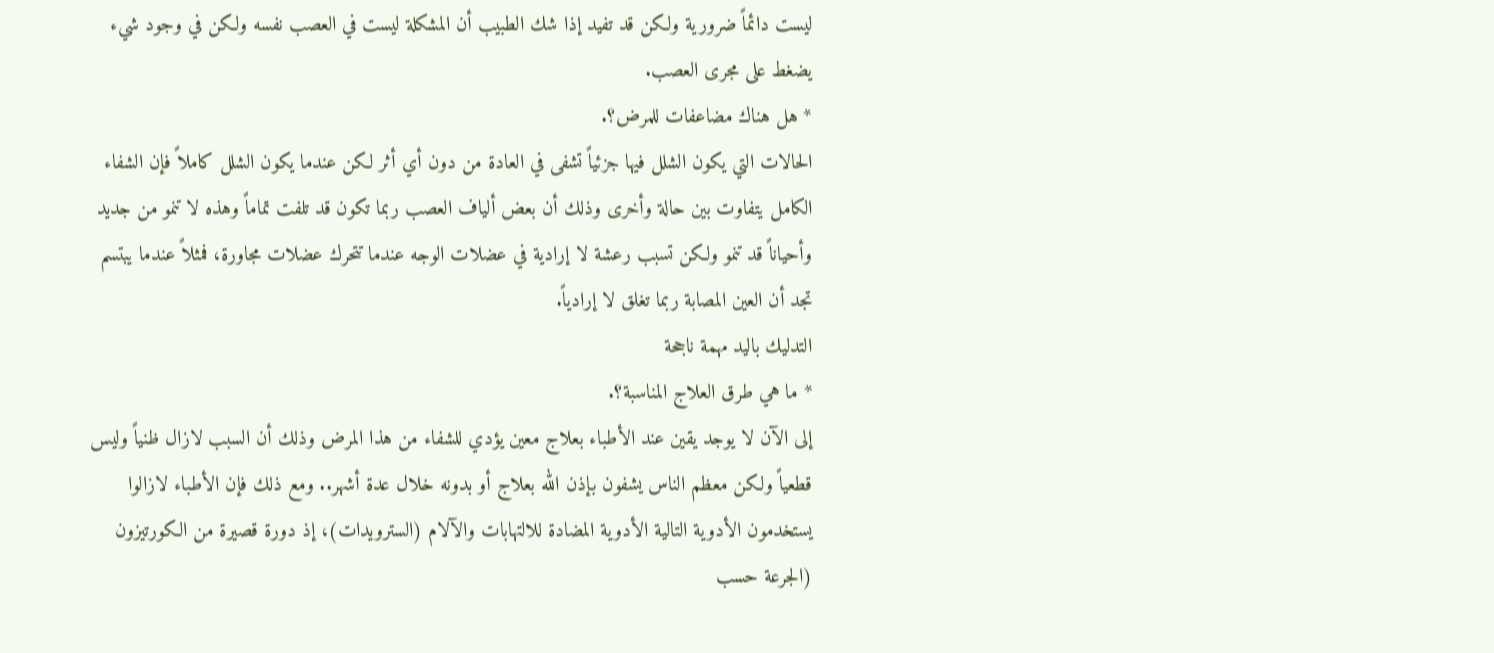ليست دائماً ضرورية ولكن قد تفيد إذا شك الطبيب أن المشكلة ليست في العصب نفسه ولكن في وجود شيء يضغط على مجرى العصب.
* هل هناك مضاعفات للمرض؟.
الحالات التي يكون الشلل فيها جزئياً تشفى في العادة من دون أي أثر لكن عندما يكون الشلل كاملاً فإن الشفاء الكامل يتفاوت بين حالة وأخرى وذلك أن بعض ألياف العصب ربما تكون قد تلفت تماماً وهذه لا تنمو من جديد وأحياناً قد تنمو ولكن تسبب رعشة لا إرادية في عضلات الوجه عندما تتحرك عضلات مجاورة، فمثلاً عندما يبتسم تجد أن العين المصابة ربما تغلق لا إرادياً.
التدليك باليد مهمة ناجحة
* ما هي طرق العلاج المناسبة؟.
إلى الآن لا يوجد يقين عند الأطباء بعلاج معين يؤدي للشفاء من هذا المرض وذلك أن السبب لازال ظنياً وليس قطعياً ولكن معظم الناس يشفون بإذن الله بعلاج أو بدونه خلال عدة أشهر.. ومع ذلك فإن الأطباء لازالوا يستخدمون الأدوية التالية الأدوية المضادة للالتهابات والآلام (السترويدات)، إذ دورة قصيرة من الكورتيزون (الجرعة حسب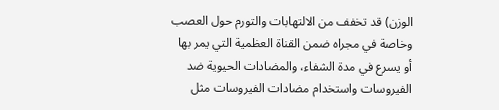الوزن) قد تخفف من الالتهابات والتورم حول العصب وخاصة في مجراه ضمن القناة العظمية التي يمر بها أو يسرع في مدة الشفاء، والمضادات الحيوية ضد الفيروسات واستخدام مضادات الفيروسات مثل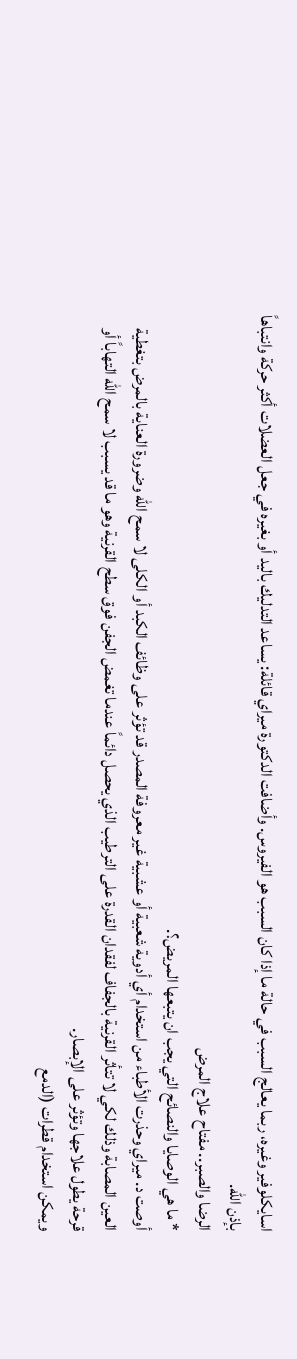اسايكلوفير وغيره، ربما يعالج السبب في حالة ما إذا كان السبب هو الفيروس. وأضافت الدكتورة ميراي قائلة: يساعد التدليك باليد أو بغيره في جعل العضلات أكثر حركة وانتباهاً بإذن الله.
الرضا والصبر.. مفتاح علاج المرض
* ما هي الوصايا والنصائح التي يجب ان يتبعها المريض؟.
أوصت د. ميراي وحذرت الأطباء من استخدام أي أدوية شعبية أو عشبية غير معروفة المصدر قد تؤثر على وظائف الكبد أو الكلى لا سمح الله وضرورة العناية بالمرض بتغطية العين المصابة وذلك لكي لا تتأثر القرنية بالجفاف لفقدان القدرة على الترطيب الذي يحصل دائماً عندما تغمض الجفن فوق سطح القرنية وهو ما قد يسبب لا سمح الله التهاباً أو قرحة يطول علاجها وتؤثر على الإبصار.
ويمكن استخدام قطرات (الدمع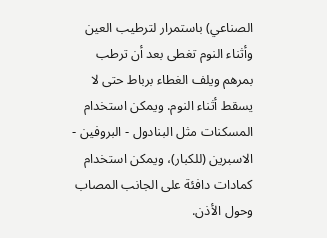الصناعي) باستمرار لترطيب العين وأثناء النوم تغطى بعد أن ترطب بمرهم ويلف الغطاء برباط حتى لا يسقط أثناء النوم. ويمكن استخدام المسكنات مثل البنادول - البروفين - الاسبرين (للكبار)، ويمكن استخدام كمادات دافئة على الجانب المصاب وحول الأذن.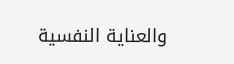والعناية النفسية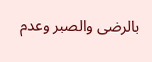بالرضى والصبر وعدم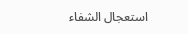استعجال الشفاء